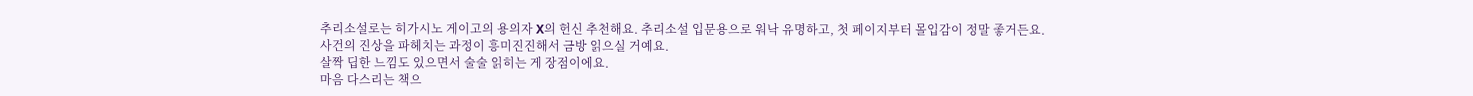추리소설로는 히가시노 게이고의 용의자 X의 헌신 추천해요. 추리소설 입문용으로 워낙 유명하고, 첫 페이지부터 몰입감이 정말 좋거든요.
사건의 진상을 파헤치는 과정이 흥미진진해서 금방 읽으실 거예요.
살짝 딥한 느낌도 있으면서 술술 읽히는 게 장점이에요.
마음 다스리는 책으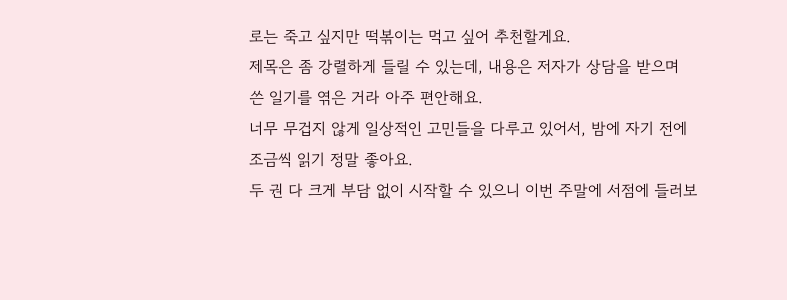로는 죽고 싶지만 떡볶이는 먹고 싶어 추천할게요.
제목은 좀 강렬하게 들릴 수 있는데, 내용은 저자가 상담을 받으며 쓴 일기를 엮은 거라 아주 편안해요.
너무 무겁지 않게 일상적인 고민들을 다루고 있어서, 밤에 자기 전에 조금씩 읽기 정말 좋아요.
두 권 다 크게 부담 없이 시작할 수 있으니 이번 주말에 서점에 들러보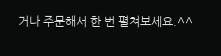거나 주문해서 한 번 펼쳐보세요.^^